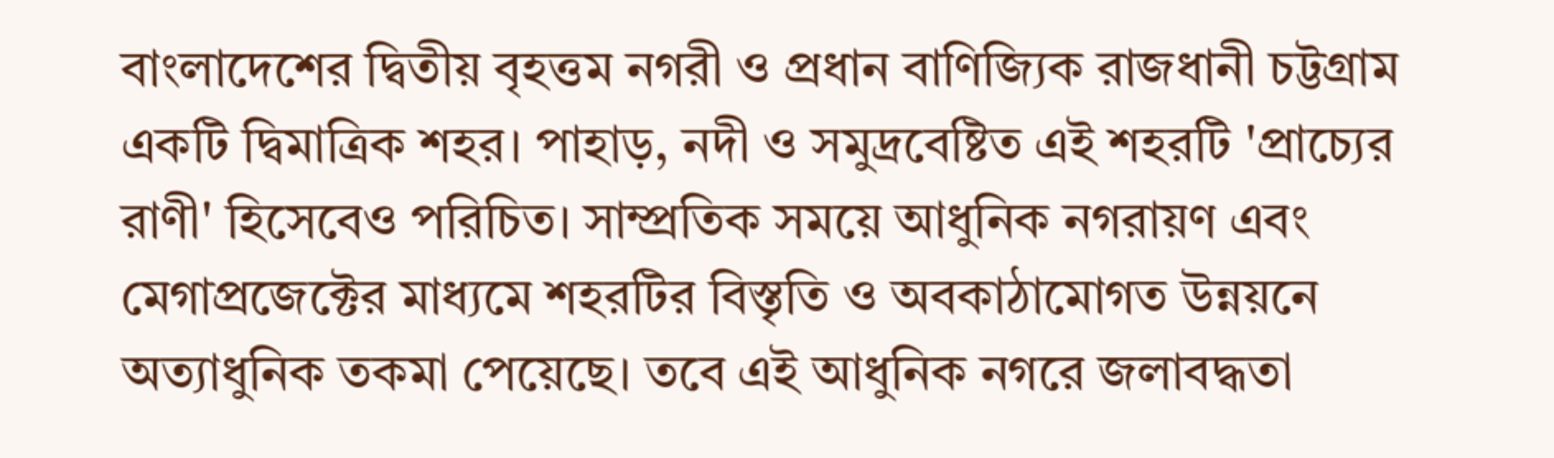বাংলাদেশের দ্বিতীয় বৃহত্তম নগরী ও প্রধান বাণিজ্যিক রাজধানী চট্টগ্রাম একটি দ্বিমাত্রিক শহর। পাহাড়, নদী ও সমুদ্রবেষ্টিত এই শহরটি 'প্রাচ্যের রাণী' হিসেবেও পরিচিত। সাম্প্রতিক সময়ে আধুনিক নগরায়ণ এবং মেগাপ্রজেক্টের মাধ্যমে শহরটির বিস্তৃতি ও অবকাঠামোগত উন্নয়নে অত্যাধুনিক তকমা পেয়েছে। তবে এই আধুনিক নগরে জলাবদ্ধতা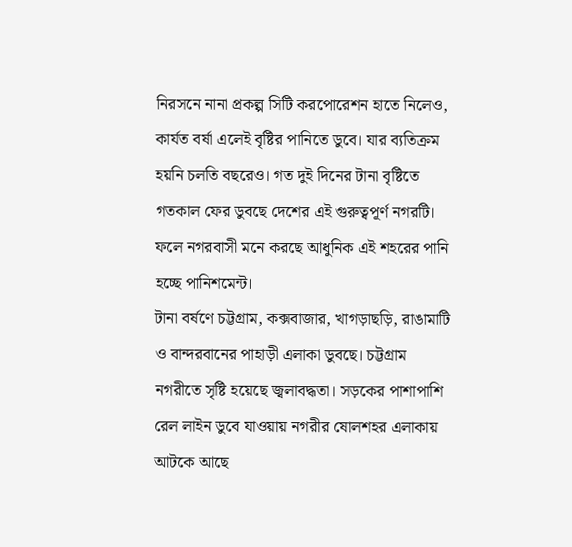নিরসনে নানা প্রকল্প সিটি করপোরেশন হাতে নিলেও, কার্যত বর্ষা এলেই বৃষ্টির পানিতে ডুবে। যার ব্যতিক্রম হয়নি চলতি বছরেও। গত দুই দিনের টানা বৃষ্টিতে গতকাল ফের ডুবছে দেশের এই গুরুত্বপূর্ণ নগরটি। ফলে নগরবাসী মনে করছে আধুনিক এই শহরের পানি হচ্ছে পানিশমেন্ট।
টানা বর্ষণে চট্টগ্রাম, কক্সবাজার, খাগড়াছড়ি, রাঙামাটি ও বান্দরবানের পাহাড়ী এলাকা ডুবছে। চট্টগ্রাম নগরীতে সৃষ্টি হয়েছে জ্বলাবদ্ধতা। সড়কের পাশাপাশি রেল লাইন ডুবে যাওয়ায় নগরীর ষোলশহর এলাকায় আটকে আছে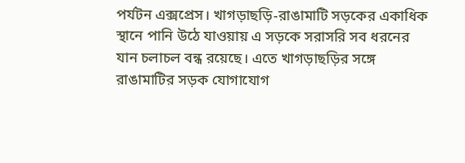পর্যটন এক্সপ্রেস। খাগড়াছড়ি-রাঙামাটি সড়কের একাধিক স্থানে পানি উঠে যাওয়ায় এ সড়কে সরাসরি সব ধরনের যান চলাচল বন্ধ রয়েছে। এতে খাগড়াছড়ির সঙ্গে রাঙামাটির সড়ক যোগাযোগ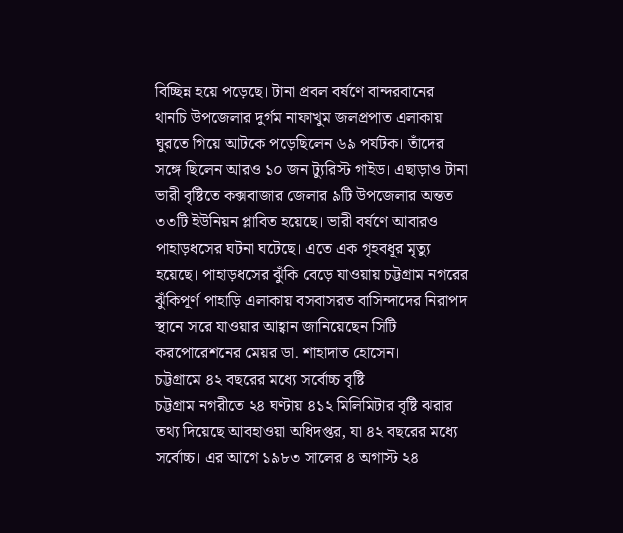বিচ্ছিন্ন হয়ে পড়েছে। টানা প্রবল বর্ষণে বান্দরবানের থানচি উপজেলার দুর্গম নাফাখুম জলপ্রপাত এলাকায় ঘুরতে গিয়ে আটকে পড়েছিলেন ৬৯ পর্যটক। তাঁদের সঙ্গে ছিলেন আরও ১০ জন ট্যুরিস্ট গাইড। এছাড়াও টানা ভারী বৃষ্টিতে কক্সবাজার জেলার ৯টি উপজেলার অন্তত ৩৩টি ইউনিয়ন প্লাবিত হয়েছে। ভারী বর্ষণে আবারও পাহাড়ধসের ঘটনা ঘটেছে। এতে এক গৃহবধূর মৃত্যু হয়েছে। পাহাড়ধসের ঝুঁকি বেড়ে যাওয়ায় চট্টগ্রাম নগরের ঝুঁকিপূর্ণ পাহাড়ি এলাকায় বসবাসরত বাসিন্দাদের নিরাপদ স্থানে সরে যাওয়ার আহ্বান জানিয়েছেন সিটি করপোরেশনের মেয়র ডা. শাহাদাত হোসেন।
চট্টগ্রামে ৪২ বছরের মধ্যে সর্বোচ্চ বৃষ্টি
চট্টগ্রাম নগরীতে ২৪ ঘণ্টায় ৪১২ মিলিমিটার বৃষ্টি ঝরার তথ্য দিয়েছে আবহাওয়া অধিদপ্তর, যা ৪২ বছরের মধ্যে সর্বোচ্চ। এর আগে ১৯৮৩ সালের ৪ অগাস্ট ২৪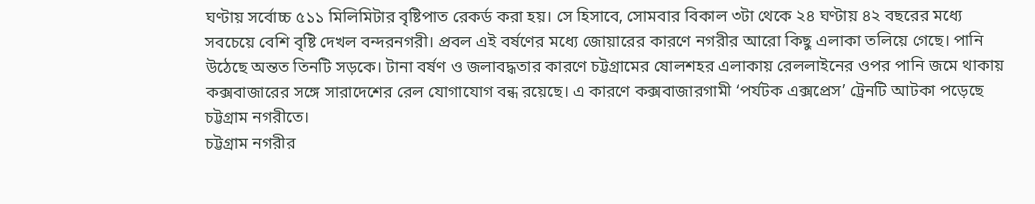ঘণ্টায় সর্বোচ্চ ৫১১ মিলিমিটার বৃষ্টিপাত রেকর্ড করা হয়। সে হিসাবে, সোমবার বিকাল ৩টা থেকে ২৪ ঘণ্টায় ৪২ বছরের মধ্যে সবচেয়ে বেশি বৃষ্টি দেখল বন্দরনগরী। প্রবল এই বর্ষণের মধ্যে জোয়ারের কারণে নগরীর আরো কিছু এলাকা তলিয়ে গেছে। পানি উঠেছে অন্তত তিনটি সড়কে। টানা বর্ষণ ও জলাবদ্ধতার কারণে চট্টগ্রামের ষোলশহর এলাকায় রেললাইনের ওপর পানি জমে থাকায় কক্সবাজারের সঙ্গে সারাদেশের রেল যোগাযোগ বন্ধ রয়েছে। এ কারণে কক্সবাজারগামী ‘পর্যটক এক্সপ্রেস’ ট্রেনটি আটকা পড়েছে চট্টগ্রাম নগরীতে।
চট্টগ্রাম নগরীর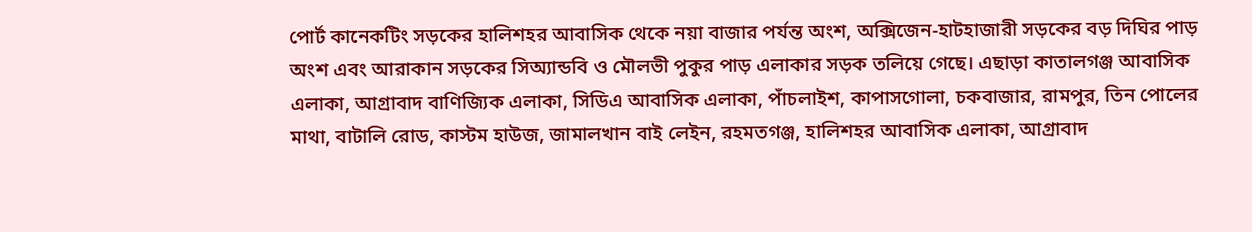পোর্ট কানেকটিং সড়কের হালিশহর আবাসিক থেকে নয়া বাজার পর্যন্ত অংশ, অক্সিজেন-হাটহাজারী সড়কের বড় দিঘির পাড় অংশ এবং আরাকান সড়কের সিঅ্যান্ডবি ও মৌলভী পুকুর পাড় এলাকার সড়ক তলিয়ে গেছে। এছাড়া কাতালগঞ্জ আবাসিক এলাকা, আগ্রাবাদ বাণিজ্যিক এলাকা, সিডিএ আবাসিক এলাকা, পাঁচলাইশ, কাপাসগোলা, চকবাজার, রামপুর, তিন পোলের মাথা, বাটালি রোড, কাস্টম হাউজ, জামালখান বাই লেইন, রহমতগঞ্জ, হালিশহর আবাসিক এলাকা, আগ্রাবাদ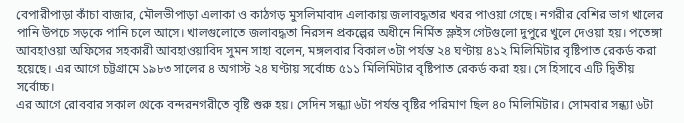বেপারীপাড়া কাঁচা বাজার, মৌলভীপাড়া এলাকা ও কাঠগড় মুসলিমাবাদ এলাকায় জলাবদ্ধতার খবর পাওয়া গেছে। নগরীর বেশির ভাগ খালের পানি উপচে সড়কে পানি চলে আসে। খালগুলোতে জলাবদ্ধতা নিরসন প্রকল্পের অধীনে নির্মিত স্লুইস গেটগুলো দুপুরে খুলে দেওয়া হয়। পতেঙ্গা আবহাওয়া অফিসের সহকারী আবহাওয়াবিদ সুমন সাহা বলেন, মঙ্গলবার বিকাল ৩টা পর্যন্ত ২৪ ঘণ্টায় ৪১২ মিলিমিটার বৃষ্টিপাত রেকর্ড করা হয়েছে। এর আগে চট্টগ্রামে ১৯৮৩ সালের ৪ অগাস্ট ২৪ ঘণ্টায় সর্বোচ্চ ৫১১ মিলিমিটার বৃষ্টিপাত রেকর্ড করা হয়। সে হিসাবে এটি দ্বিতীয় সর্বোচ্চ।
এর আগে রোববার সকাল থেকে বন্দরনগরীতে বৃষ্টি শুরু হয়। সেদিন সন্ধ্যা ৬টা পর্যন্ত বৃষ্টির পরিমাণ ছিল ৪০ মিলিমিটার। সোমবার সন্ধ্যা ৬টা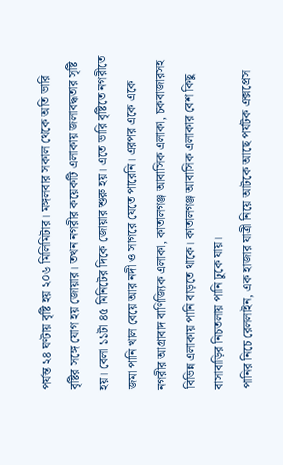পর্যন্ত ২৪ ঘণ্টায় বৃষ্টি হয় ২০৬ মিলিমিটার। মঙ্গলবার সকাল থেকে অতি ভারি বৃষ্টির সঙ্গে যোগ হয় জোয়ার। তখন নগরীর কয়েকটি এলাকায় জলাবদ্ধতার সৃষ্টি হয়। বেলা ১১টা ৪৫ মিনিটের দিকে জোয়ার শুরু হয়। এতে ভারি বৃষ্টিতে নগরীতে জমা পানি খাল বেয়ে আর নদী ও সাগরে যেতে পারেনি। এরপর একে একে নগরীর আগ্রাবাদ বাণিজ্যিক এলাকা, কাতালগঞ্জ আবাসিক এলাকা, চকবাজারসহ বিভিন্ন এলাকায় পানি বাড়তে থাকে। কাতালগঞ্জ আবাসিক এলাকার বেশ কিছু বাসাবাড়ির নিচতলায় পানি ঢুকে যায়।
পানির নিচে রেললাইন, এক হাজার যাত্রী নিয়ে আটকে আছে পর্যটক এক্সপ্রেস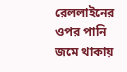রেললাইনের ওপর পানি জমে থাকায়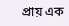প্রায় এক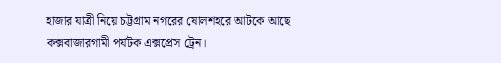হাজার যাত্রী নিয়ে চট্টগ্রাম নগরের ষোলশহরে আটকে আছে কক্সবাজারগামী পর্যটক এক্সপ্রেস ট্রেন।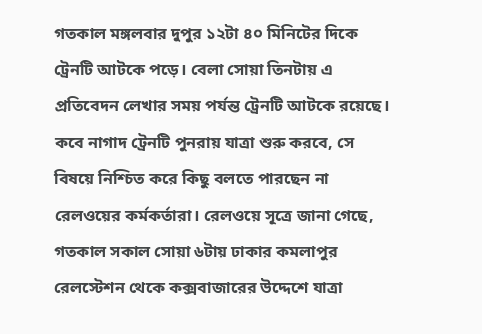গতকাল মঙ্গলবার দুপুর ১২টা ৪০ মিনিটের দিকে ট্রেনটি আটকে পড়ে। বেলা সোয়া তিনটায় এ প্রতিবেদন লেখার সময় পর্যন্ত ট্রেনটি আটকে রয়েছে। কবে নাগাদ ট্রেনটি পুনরায় যাত্রা শুরু করবে, সে বিষয়ে নিশ্চিত করে কিছু বলতে পারছেন না রেলওয়ের কর্মকর্তারা। রেলওয়ে সূত্রে জানা গেছে, গতকাল সকাল সোয়া ৬টায় ঢাকার কমলাপুর রেলস্টেশন থেকে কক্সবাজারের উদ্দেশে যাত্রা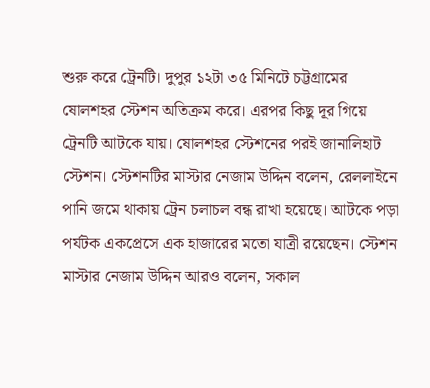শুরু করে ট্রেনটি। দুপুর ১২টা ৩৫ মিনিটে চট্টগ্রামের ষোলশহর স্টেশন অতিক্রম করে। এরপর কিছু দূর গিয়ে ট্রেনটি আটকে যায়। ষোলশহর স্টেশনের পরই জানালিহাট স্টেশন। স্টেশনটির মাস্টার নেজাম উদ্দিন বলেন, রেললাইনে পানি জমে থাকায় ট্রেন চলাচল বন্ধ রাখা হয়েছে। আটকে পড়া পর্যটক একপ্রেসে এক হাজারের মতো যাত্রী রয়েছেন। স্টেশন মাস্টার নেজাম উদ্দিন আরও বলেন, সকাল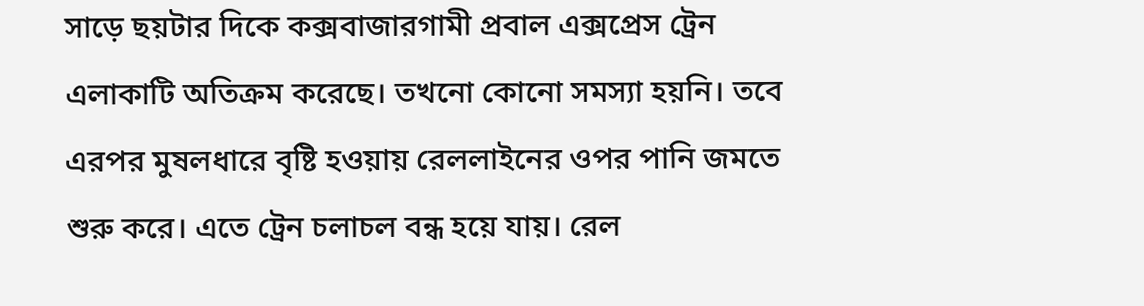সাড়ে ছয়টার দিকে কক্সবাজারগামী প্রবাল এক্সপ্রেস ট্রেন এলাকাটি অতিক্রম করেছে। তখনো কোনো সমস্যা হয়নি। তবে এরপর মুষলধারে বৃষ্টি হওয়ায় রেললাইনের ওপর পানি জমতে শুরু করে। এতে ট্রেন চলাচল বন্ধ হয়ে যায়। রেল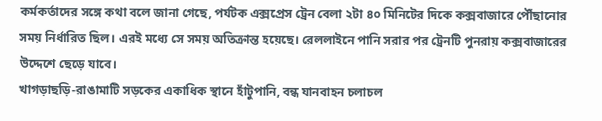কর্মকর্তাদের সঙ্গে কথা বলে জানা গেছে, পর্যটক এক্সপ্রেস ট্রেন বেলা ২টা ৪০ মিনিটের দিকে কক্সবাজারে পৌঁছানোর সময় নির্ধারিত ছিল। এরই মধ্যে সে সময় অতিক্রান্ত হয়েছে। রেললাইনে পানি সরার পর ট্রেনটি পুনরায় কক্সবাজারের উদ্দেশে ছেড়ে যাবে।
খাগড়াছড়ি-রাঙামাটি সড়কের একাধিক স্থানে হাঁটুপানি, বন্ধ যানবাহন চলাচল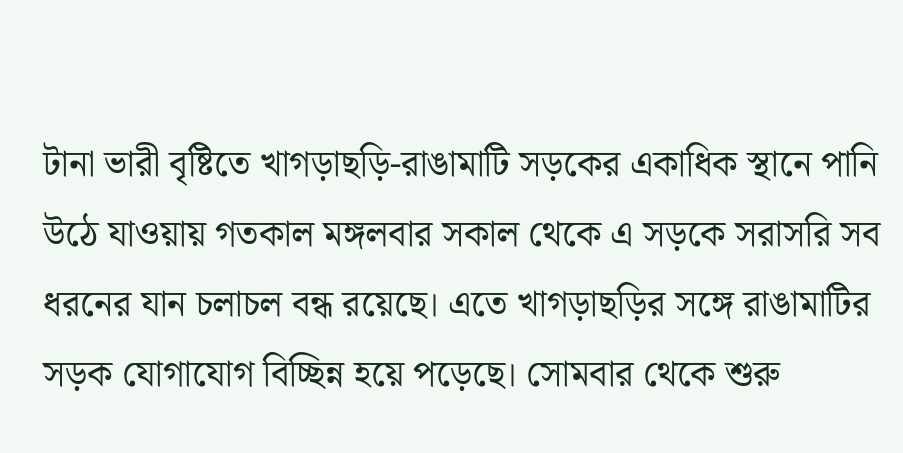টানা ভারী বৃষ্টিতে খাগড়াছড়ি-রাঙামাটি সড়কের একাধিক স্থানে পানি উঠে যাওয়ায় গতকাল মঙ্গলবার সকাল থেকে এ সড়কে সরাসরি সব ধরনের যান চলাচল বন্ধ রয়েছে। এতে খাগড়াছড়ির সঙ্গে রাঙামাটির সড়ক যোগাযোগ বিচ্ছিন্ন হয়ে পড়েছে। সোমবার থেকে শুরু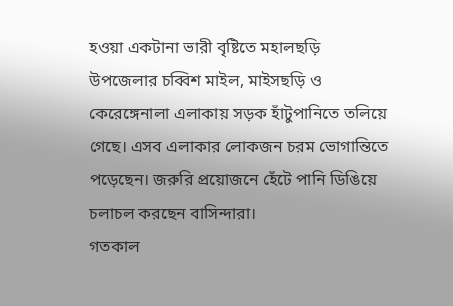হওয়া একটানা ভারী বৃষ্টিতে মহালছড়ি উপজেলার চব্বিশ মাইল, মাইসছড়ি ও কেরেঙ্গেনালা এলাকায় সড়ক হাঁটুপানিতে তলিয়ে গেছে। এসব এলাকার লোকজন চরম ভোগান্তিতে পড়েছেন। জরুরি প্রয়োজনে হেঁটে পানি ডিঙিয়ে চলাচল করছেন বাসিন্দারা।
গতকাল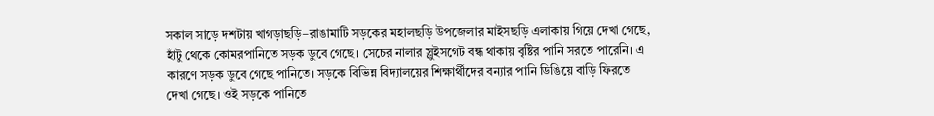সকাল সাড়ে দশটায় খাগড়াছড়ি–রাঙামাটি সড়কের মহালছড়ি উপজেলার মাইসছড়ি এলাকায় গিয়ে দেখা গেছে, হাঁটু থেকে কোমরপানিতে সড়ক ডুবে গেছে। সেচের নালার স্লুইসগেট বন্ধ থাকায় বৃষ্টির পানি সরতে পারেনি। এ কারণে সড়ক ডুবে গেছে পানিতে। সড়কে বিভিন্ন বিদ্যালয়ের শিক্ষার্থীদের বন্যার পানি ডিঙিয়ে বাড়ি ফিরতে দেখা গেছে। ওই সড়কে পানিতে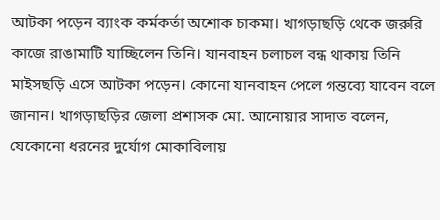আটকা পড়েন ব্যাংক কর্মকর্তা অশোক চাকমা। খাগড়াছড়ি থেকে জরুরি কাজে রাঙামাটি যাচ্ছিলেন তিনি। যানবাহন চলাচল বন্ধ থাকায় তিনি মাইসছড়ি এসে আটকা পড়েন। কোনো যানবাহন পেলে গন্তব্যে যাবেন বলে জানান। খাগড়াছড়ির জেলা প্রশাসক মো. আনোয়ার সাদাত বলেন, যেকোনো ধরনের দুর্যোগ মোকাবিলায়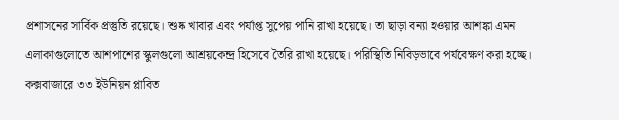প্রশাসনের সার্বিক প্রস্তুতি রয়েছে। শুষ্ক খাবার এবং পর্যাপ্ত সুপেয় পানি রাখা হয়েছে। তা ছাড়া বন্যা হওয়ার আশঙ্কা এমন এলাকাগুলোতে আশপাশের স্কুলগুলো আশ্রয়কেন্দ্র হিসেবে তৈরি রাখা হয়েছে। পরিস্থিতি নিবিড়ভাবে পর্যবেক্ষণ করা হচ্ছে।
কক্সবাজারে ৩৩ ইউনিয়ন প্লাবিত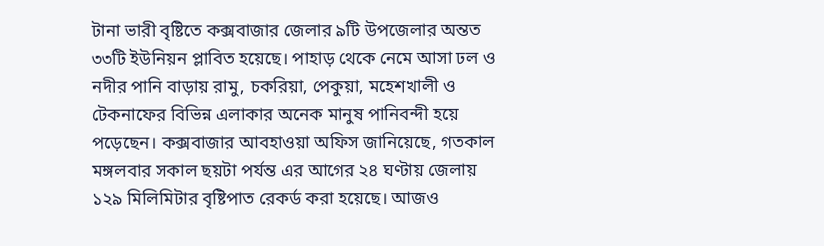টানা ভারী বৃষ্টিতে কক্সবাজার জেলার ৯টি উপজেলার অন্তত ৩৩টি ইউনিয়ন প্লাবিত হয়েছে। পাহাড় থেকে নেমে আসা ঢল ও নদীর পানি বাড়ায় রামু, চকরিয়া, পেকুয়া, মহেশখালী ও টেকনাফের বিভিন্ন এলাকার অনেক মানুষ পানিবন্দী হয়ে পড়েছেন। কক্সবাজার আবহাওয়া অফিস জানিয়েছে, গতকাল মঙ্গলবার সকাল ছয়টা পর্যন্ত এর আগের ২৪ ঘণ্টায় জেলায় ১২৯ মিলিমিটার বৃষ্টিপাত রেকর্ড করা হয়েছে। আজও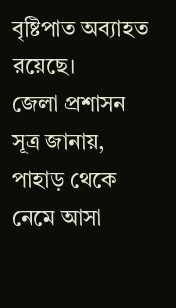বৃষ্টিপাত অব্যাহত রয়েছে।
জেলা প্রশাসন সূত্র জানায়, পাহাড় থেকে নেমে আসা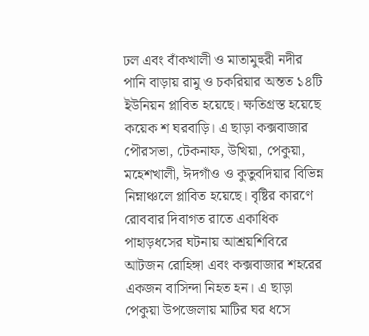ঢল এবং বাঁকখালী ও মাতামুহুরী নদীর পানি বাড়ায় রামু ও চকরিয়ার অন্তত ১৪টি ইউনিয়ন প্লাবিত হয়েছে। ক্ষতিগ্রস্ত হয়েছে কয়েক শ ঘরবাড়ি। এ ছাড়া কক্সবাজার পৌরসভা, টেকনাফ, উখিয়া, পেকুয়া, মহেশখালী, ঈদগাঁও ও কুতুবদিয়ার বিভিন্ন নিম্নাঞ্চলে প্লাবিত হয়েছে। বৃষ্টির কারণে রোববার দিবাগত রাতে একাধিক পাহাড়ধসের ঘটনায় আশ্রয়শিবিরে আটজন রোহিঙ্গা এবং কক্সবাজার শহরের একজন বাসিন্দা নিহত হন। এ ছাড়া পেকুয়া উপজেলায় মাটির ঘর ধসে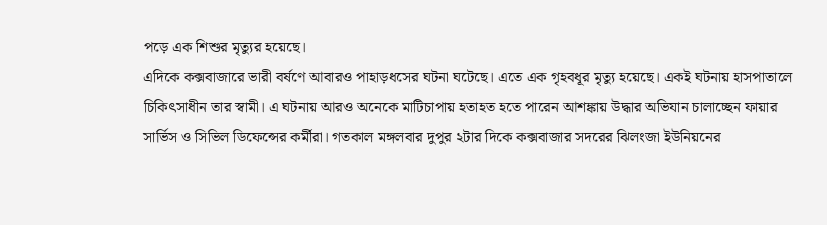পড়ে এক শিশুর মৃত্যুর হয়েছে।
এদিকে কক্সবাজারে ভারী বর্ষণে আবারও পাহাড়ধসের ঘটনা ঘটেছে। এতে এক গৃহবধূর মৃত্যু হয়েছে। একই ঘটনায় হাসপাতালে চিকিৎসাধীন তার স্বামী। এ ঘটনায় আরও অনেকে মাটিচাপায় হতাহত হতে পারেন আশঙ্কায় উদ্ধার অভিযান চালাচ্ছেন ফায়ার সার্ভিস ও সিভিল ডিফেন্সের কর্মীরা। গতকাল মঙ্গলবার দুপুর ২টার দিকে কক্সবাজার সদরের ঝিলংজা ইউনিয়নের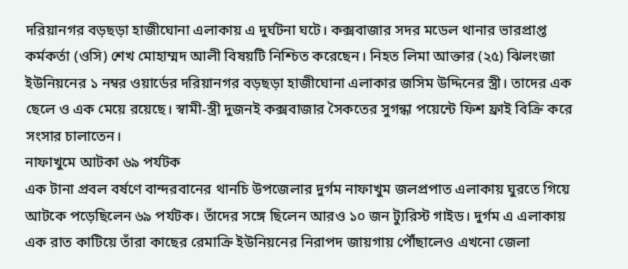দরিয়ানগর বড়ছড়া হাজীঘোনা এলাকায় এ দুর্ঘটনা ঘটে। কক্সবাজার সদর মডেল থানার ভারপ্রাপ্ত কর্মকর্তা (ওসি) শেখ মোহাম্মদ আলী বিষয়টি নিশ্চিত করেছেন। নিহত লিমা আক্তার (২৫) ঝিলংজা ইউনিয়নের ১ নম্বর ওয়ার্ডের দরিয়ানগর বড়ছড়া হাজীঘোনা এলাকার জসিম উদ্দিনের স্ত্রী। তাদের এক ছেলে ও এক মেয়ে রয়েছে। স্বামী-স্ত্রী দুজনই কক্সবাজার সৈকতের সুগন্ধা পয়েন্টে ফিশ ফ্রাই বিক্রি করে সংসার চালাতেন।
নাফাখুমে আটকা ৬৯ পর্যটক
এক টানা প্রবল বর্ষণে বান্দরবানের থানচি উপজেলার দুর্গম নাফাখুম জলপ্রপাত এলাকায় ঘুরতে গিয়ে আটকে পড়েছিলেন ৬৯ পর্যটক। তাঁদের সঙ্গে ছিলেন আরও ১০ জন ট্যুরিস্ট গাইড। দুর্গম এ এলাকায় এক রাত কাটিয়ে তাঁরা কাছের রেমাক্রি ইউনিয়নের নিরাপদ জায়গায় পৌঁছালেও এখনো জেলা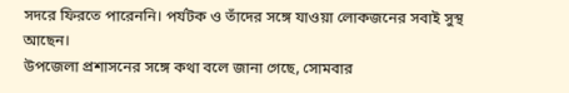সদরে ফিরতে পারেননি। পর্যটক ও তাঁদের সঙ্গে যাওয়া লোকজনের সবাই সুস্থ আছেন।
উপজেলা প্রশাসনের সঙ্গে কথা বলে জানা গেছে, সোমবার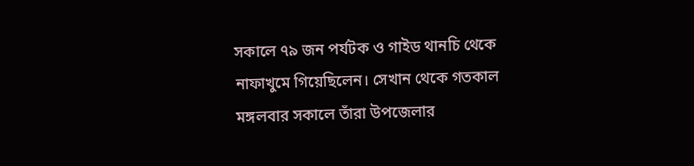সকালে ৭৯ জন পর্যটক ও গাইড থানচি থেকে নাফাখুমে গিয়েছিলেন। সেখান থেকে গতকাল মঙ্গলবার সকালে তাঁরা উপজেলার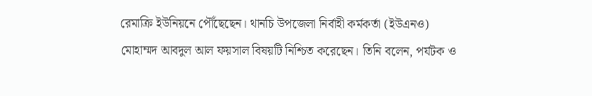রেমাক্রি ইউনিয়নে পৌঁছেছেন। থানচি উপজেলা নির্বাহী কর্মকর্তা (ইউএনও) মোহাম্মদ আবদুল আল ফয়সাল বিষয়টি নিশ্চিত করেছেন। তিনি বলেন, পর্যটক ও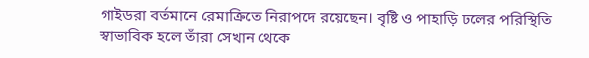গাইডরা বর্তমানে রেমাক্রিতে নিরাপদে রয়েছেন। বৃষ্টি ও পাহাড়ি ঢলের পরিস্থিতি স্বাভাবিক হলে তাঁরা সেখান থেকে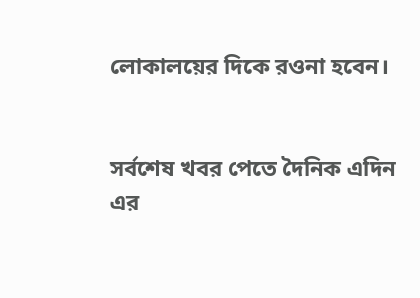লোকালয়ের দিকে রওনা হবেন।


সর্বশেষ খবর পেতে দৈনিক এদিন এর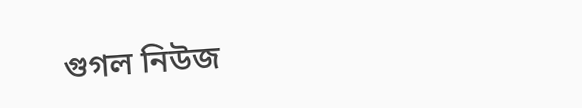গুগল নিউজ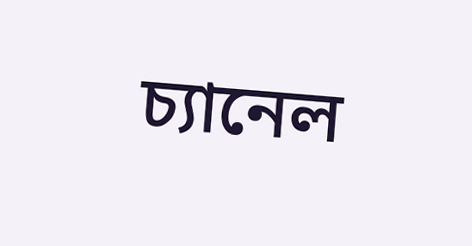চ্যানেল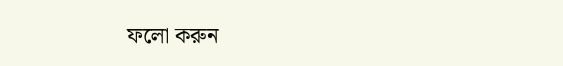ফলো করুন